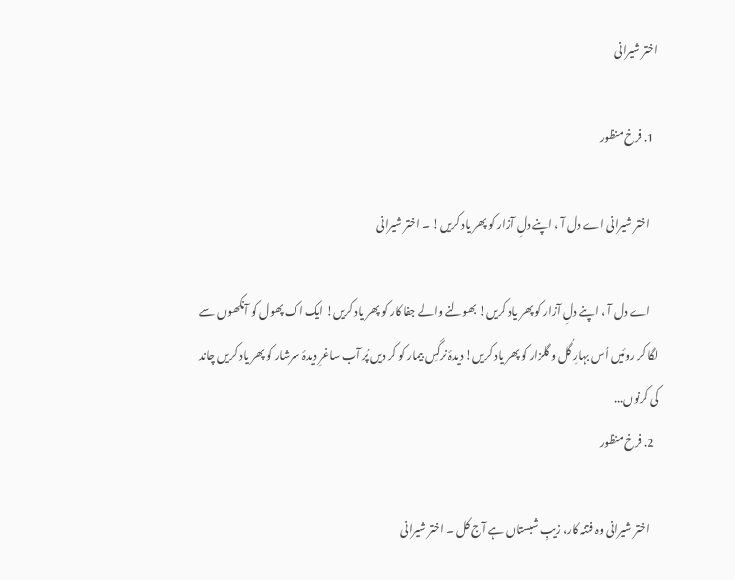اختر شیرانی

  1. فرخ منظور

    اختر شیرانی اے دل آ ، اپنے دلِ آزار کو پھر یاد کریں! ۔ اختر شیرانی

    اے دل آ ، اپنے دلِ آزار کو پھر یاد کریں! بھولنے والے جفا کار کو پھر یاد کریں! ایک اک پھول کو آنکھوں سے لگا کر روئیں اُس بہارِ گُل و گلزار کو پھر یاد کریں! دیدۂ نرگسِ بیمار کو کر دیں پُر آب ساغرِ دیدۂ سرشار کو پھر یاد کریں چاند کی کرنوں...
  2. فرخ منظور

    اختر شیرانی وہ فتنہ کار، زیبِ شبستاں ہے آج کل ۔ اختر شیرانی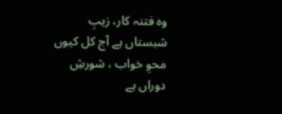وہ فتنہ کار، زیبِ شبستاں ہے آج کل کیوں محوِ خواب ، شورشِ دوراں ہے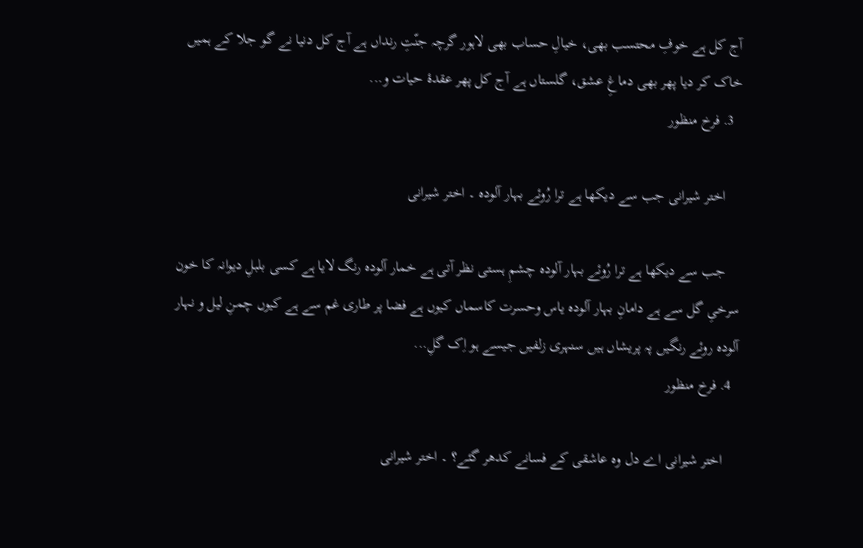آج کل ہے خوفِ محتسب بھی، خیالِ حساب بھی لاہور گرچہ جنّتِ رنداں ہے آج کل دنیا نے گو جلا کے ہمیں خاک کر دیا پھر بھی دماغِ عشق، گلستاں ہے آج کل پھر عقدۂ حیات و...
  3. فرخ منظور

    اختر شیرانی جب سے دیکھا ہے ترا رُوئے بہار آلودہ ۔ اختر شیرانی

    جب سے دیکھا ہے ترا رُوئے بہار آلودہ چشمِ ہستی نظر آتی ہے خمار آلودہ رنگ لایا ہے کسی بلبلِ دیوانہ کا خون سرخیِ گل سے ہے دامانِ بہار آلودہ یاس وحسرت کاسماں کیوں ہے فضا پر طاری غم سے ہے کیوں چمنِ لیل و نہار آلودہ روئے رنگیں پہ پریشاں ہیں سنہری زلفیں جیسے ہو اِک گلِ...
  4. فرخ منظور

    اختر شیرانی اے دل وہ عاشقی کے فسانے کدھر گئے؟ ۔ اختر شیرانی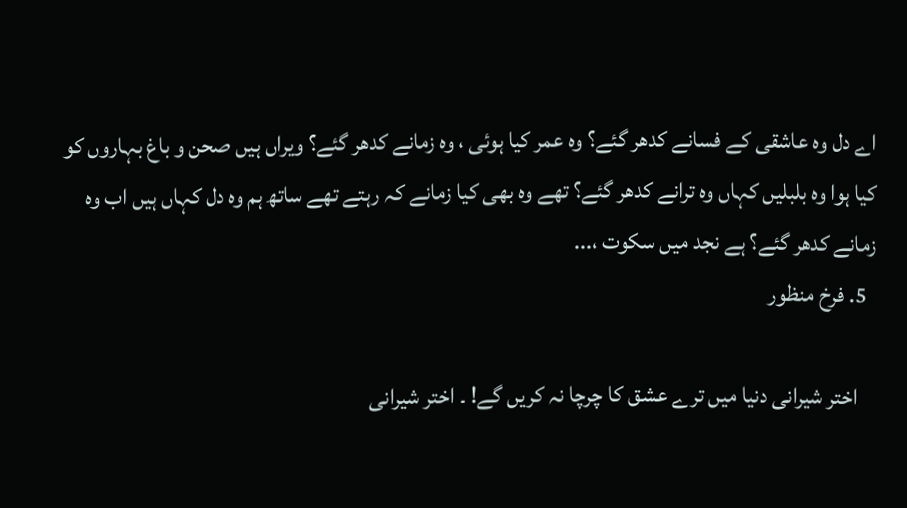اے دل وہ عاشقی کے فسانے کدھر گئے؟ وہ عمر کیا ہوئی ، وہ زمانے کدھر گئے؟ ویراں ہیں صحن و باغ بہاروں کو کیا ہوا وہ بلبلیں کہاں وہ ترانے کدھر گئے؟ تھے وہ بھی کیا زمانے کہ رہتے تھے ساتھ ہم وہ دل کہاں ہیں اب وہ زمانے کدھر گئے؟ ہے نجد میں سکوت ،...
  5. فرخ منظور

    اختر شیرانی دنیا میں ترے عشق کا چرچا نہ کریں گے! ۔ اختر شیرانی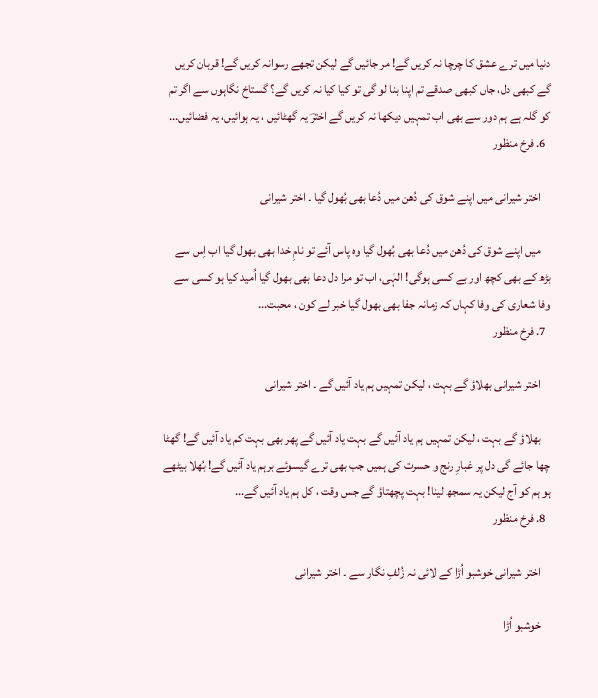دنیا میں ترے عشق کا چرچا نہ کریں گے! مر جائیں گے لیکن تجھے رسوانہ کریں گے! قربان کریں گے کبھی دل، جاں کبھی صدقے تم اپنا بنا لو گی تو کیا کیا نہ کریں گے؟ گستاخ نگاہوں سے اگر تم کو گلہ ہے ہم دور سے بھی اب تمہیں دیکھا نہ کریں گے اخترؔ یہ گھٹائیں ، یہ ہوائیں، یہ فضائیں...
  6. فرخ منظور

    اختر شیرانی میں اپنے شوق کی دُھن میں دُعا بھی بُھول گیا ۔ اختر شیرانی

    میں اپنے شوق کی دُھن میں دُعا بھی بُھول گیا وہ پاس آئے تو نامِ خدا بھی بھول گیا اب اِس سے بڑھ کے بھی کچھ اور بے کسی ہوگی! الہٰی، اب تو مرا دل دعا بھی بھول گیا اُمید کیا ہو کسی سے وفا شعاری کی وفا کہاں کہ زمانہ جفا بھی بھول گیا خبر لے کون ، محبت...
  7. فرخ منظور

    اختر شیرانی بھلاؤ گے بہت ، لیکن تمہیں ہم یاد آئیں گے ۔ اختر شیرانی

    بھلاؤ گے بہت ، لیکن تمہیں ہم یاد آئیں گے بہت یاد آئیں گے پھر بھی بہت کم یاد آئیں گے! گھٹا چھا جائے گی دل پر غبارِ رنج و حسرت کی ہمیں جب بھی ترے گیسوئے برہم یاد آئیں گے! بُھلا بیٹھے ہو ہم کو آج لیکن یہ سمجھ لینا! بہت پچھتاؤ گے جس وقت ، کل ہم یاد آئیں گے...
  8. فرخ منظور

    اختر شیرانی خوشبو اُڑا کے لائی نہ زُلفِ نگار سے ۔ اختر شیرانی

    خوشبو اُڑا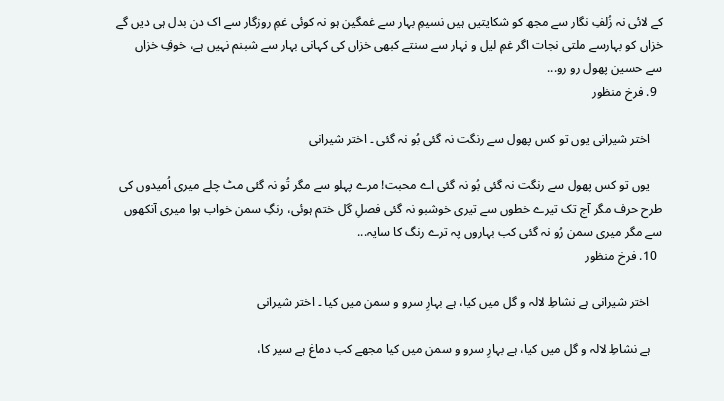کے لائی نہ زُلفِ نگار سے مجھ کو شکایتیں ہیں نسیمِ بہار سے غمگین ہو نہ کوئی غمِ روزگار سے اک دن بدل ہی دیں گے خزاں کو بہارسے ملتی نجات اگر غمِ لیل و نہار سے سنتے کبھی خزاں کی کہانی بہار سے شبنم نہیں ہے، خوفِ خزاں سے حسین پھول رو رو...
  9. فرخ منظور

    اختر شیرانی یوں تو کس پھول سے رنگت نہ گئی بُو نہ گئی ۔ اختر شیرانی

    یوں تو کس پھول سے رنگت نہ گئی بُو نہ گئی اے محبت! مرے پہلو سے مگر تُو نہ گئی مٹ چلے میری اُمیدوں کی طرح حرف مگر آج تک تیرے خطوں سے تیری خوشبو نہ گئی فصلِ گل ختم ہوئی، رنگِ سمن خواب ہوا میری آنکھوں سے مگر میری سمن رُو نہ گئی کب بہاروں پہ ترے رنگ کا سایہ...
  10. فرخ منظور

    اختر شیرانی ہے نشاطِ لالہ و گل میں کیا، ہے بہارِ سرو و سمن میں کیا ۔ اختر شیرانی

    ہے نشاطِ لالہ و گل میں کیا، ہے بہارِ سرو و سمن میں کیا مجھے کب دماغ ہے سیر کا،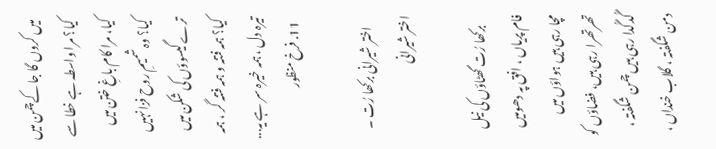میں کروں گا جا کےچمن میں کیا؟ مرا واسطہ ہے خطا سے کیا، مرا کام باغِ ختن میں کیا؟ وہ شمیمِ روح فزا نہیں ترے گیسوؤں کی شکن میں کیا؟ ہمہ فتنہ و ہمہ فتنہ گر ، ہمہ تیرہ دل ، ہمہ خیرہ سر ہے یہ...
  11. فرخ منظور

    اختر شیرانی برکھا رُت ۔ اختر شیرانی

    برکھا رُت گھٹاؤں کی نیل فام پریاں ، افق پہ دھومیں مچا رہی ہیں ہواؤں میں تھرتھرا رہی ہیں، فضاؤں کو گُدگُدا رہی ہیں چمن شگفتہ ، دمن شگفتہ ، گلاب خنداں ،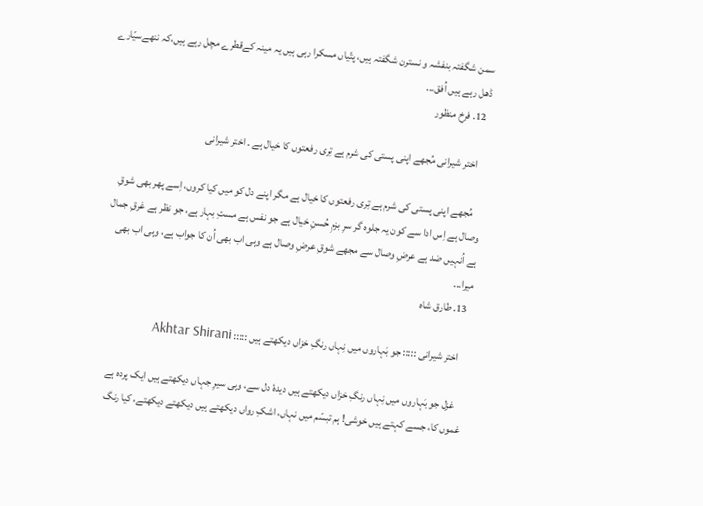سمن شگفتہ بنفشہ و نسترن شگفتہ ہیں، پتّیاں مسکرا رہی ہیں یہ مینہ کےقطرے مچل رہے ہیں،کہ ننھےسیّارے ڈھل رہے ہیں اُفق...
  12. فرخ منظور

    اختر شیرانی مُجھے اپنی پستی کی شرم ہے تِری رفعتوں کا خیال ہے ۔ اختر شیرانی

    مُجھے اپنی پستی کی شرم ہے تِری رفعتوں کا خیال ہے مگر اپنے دل کو میں کیا کروں، اِسے پھر بھی شوقِ وصال ہے اِس ادا سے کون یہ جلوہ گر سرِ بزمِ حُسنِ خیال ہے جو نفس ہے مستِ بہار ہے، جو نظر ہے غرقِ جمال ہے اُنہیں ضد ہے عرضِ وصال سے مجھے شوقِ عرضِ وصال ہے وہی اب بھی اُن کا جواب ہے، وہی اب بھی میرا...
  13. طارق شاہ

    اختر شیرانی ::::: جو بَہاروں میں نِہاں رنگِ خزاں دیکھتے ہیں ::::: Akhtar Shirani

    غزل جو بَہاروں میں نِہاں رنگِ خزاں دیکھتے ہیں دیدۂ دل سے، وہی سیرِ جہاں دیکھتے ہیں ایک پردہ ہے غموں کا، جسے کہتے ہیں خوشی! ہم تبسّم میں نہاں، اشکِ رواں دیکھتے ہیں دیکھتے دیکھتے، کیا رنگ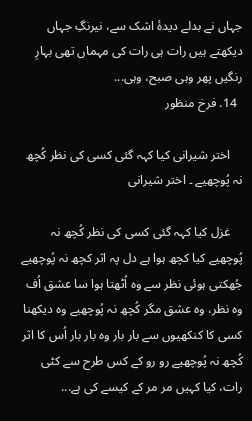جہاں نے بدلے دیدۂ اشک سے، نیرنگِ جہاں دیکھتے ہیں رات ہی رات کی مہماں تھی بہارِ رنگیں پھر وہی صبح، وہی...
  14. فرخ منظور

    اختر شیرانی کیا کہہ گئی کسی کی نظر کُچھ نہ پُوچھیے ۔ اختر شیرانی

    غزل کیا کہہ گئی کسی کی نظر کُچھ نہ پُوچھیے کیا کچھ ہوا ہے دل پہ اثر کچھ نہ پُوچھیے جُھکتی ہوئی نظر سے وہ اُٹھتا ہوا سا عشق اُف وہ نظر، وہ عشق مگر کُچھ نہ پُوچھیے وہ دیکھنا کسی کا کنکھیوں سے بار بار وہ بار بار اُس کا اثر کُچھ نہ پُوچھیے رو رو کے کس طرح سے کٹی رات، کیا کہیں مر مر کے کیسے کی ہے...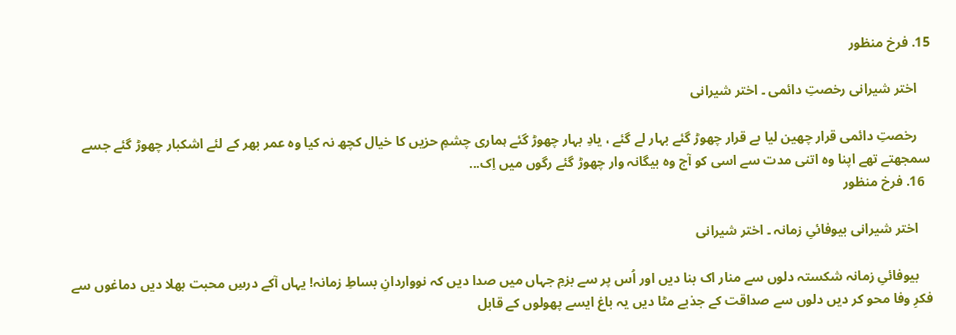15. فرخ منظور

    اختر شیرانی رخصتِ دائمی ۔ اختر شیرانی

    رخصتِ دائمی قرار چھین لیا بے قرار چھوڑ گئے بہار لے گئے ، یادِ بہار چھوڑ گئے ہماری چشمِ حزیں کا خیال کچھ نہ کیا وہ عمر بھر کے لئے اشکبار چھوڑ گئے جسے سمجھتے تھے اپنا وہ اتنی مدت سے اسی کو آج وہ بیگانہ وار چھوڑ گئے رگوں میں اِک...
  16. فرخ منظور

    اختر شیرانی بیوفائیِ زمانہ ۔ اختر شیرانی

    بیوفائیِ زمانہ شکستہ دلوں سے منار اک بنا دیں اور اُس پر سے بزمِ جہاں میں صدا دیں کہ نوواردانِ بساطِ زمانہ! یہاں آکے درسِ محبت بھلا دیں دماغوں سے فکرِ وفا محو کر دیں دلوں سے صداقت کے جذبے مٹا دیں یہ باغ ایسے پھولوں کے قابل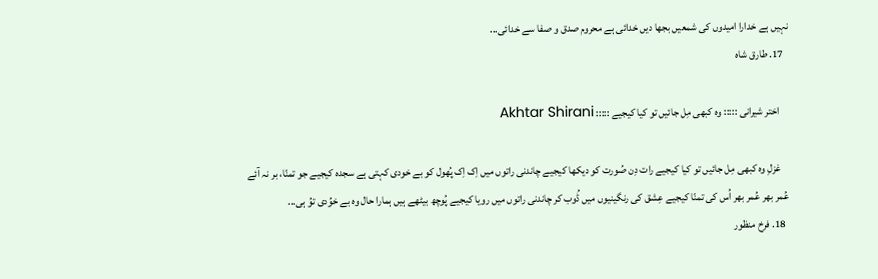نہیں ہے خدارا امیدوں کی شمعیں بجھا دیں خدائی ہے محروم صدق و صفا سے خدائی...
  17. طارق شاہ

    اختر شیرانی ::::: وہ کبھی مِل جائیں تو کیا کیجیے ::::: Akhtar Shirani

    غزلِ وہ کبھی مِل جائیں تو کیا کیجیے رات دِن صُورت کو دیکھا کیجیے چاندنی راتوں میں اِک اِک پُھول کو بے خودی کہتی ہے سجدہ کیجیے جو تمنّا، بر نہ آئے عُمر بھر عُمر بھر اُس کی تمنّا کیجیے عِشق کی رنگینیوں میں ڈُوب کر چاندنی راتوں میں رویا کیجیے پُوچھ بیٹھے ہیں ہمارا حال وہ بے خوُدی توُ ہی...
  18. فرخ منظور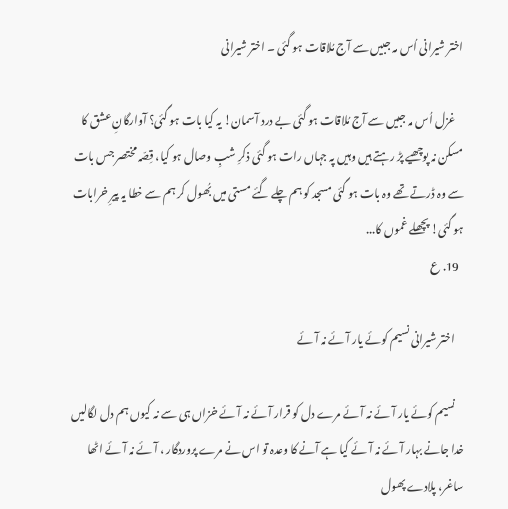اختر شیرانی اُس مہ جبیں سے آج مُلاقات ہو گئی ۔ اختر شیرانی

    غزل اُس مہ جبیں سے آج مُلاقات ہو گئی بے درد آسمان! یہ کیا بات ہو گئی؟ آوارگانِ عشق کا مسکن نہ پوچھیے پڑ رہتے ہیں وہیں پہ جہاں رات ہو گئی ذکرِ شبِ وصال ہو کیا، قِصّہ مختصر جس بات سے وہ ڈرتے تھے وہ بات ہو گئی مسجد کو ہم چلے گئے مستی میں بُھول کر ہم سے خطا یہ پیرِ خرابات ہو گئی! پچھلے غموں کا...
  19. ع

    اختر شیرانی نسیم کوئے یار آئے نہ آئے

    نسیم کوئے یار آئے نہ آئے مرے دل کو قرار آئے نہ آئے خزاں ہی سے نہ کیوں ہم دل لگالیں خدا جانے بہار آئے نہ آئے کیا ہے آنے کا وعدہ تو اس نے مرے پروردگار ، آئے نہ آئے اٹھا ساغر، پلادے پھول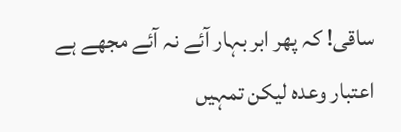ساقی! کہ پھر ابر بہار آئے نہ آئے مجھے ہے اعتبار وعدہ لیکن تمہیں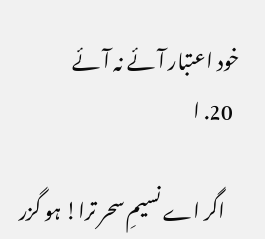خود اعتبار آئے نہ آئے
  20. ا

    اگر اے نسیمِ سحر ترا! ہو گزر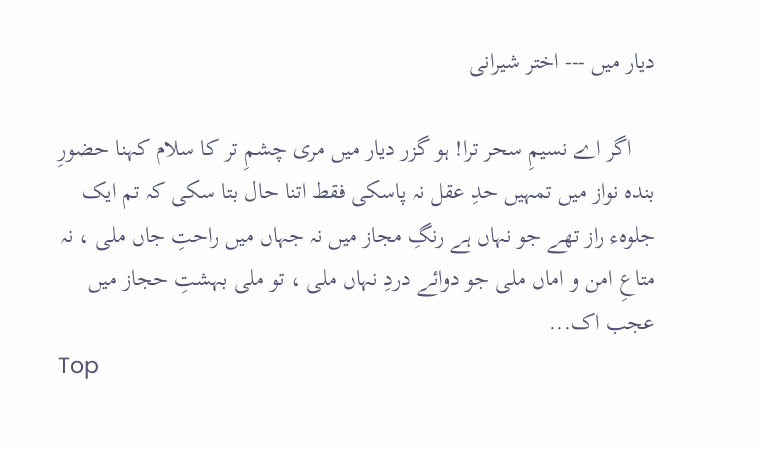دیار میں --- اختر شیرانی

    اگر اے نسیمِ سحر ترا! ہو گزر دیار میں مری چشمِ تر کا سلام کہنا حضورِ بندہ نواز میں تمہیں حدِ عقل نہ پاسکی فقط اتنا حال بتا سکی کہ تم ایک جلوہء راز تھے جو نہاں ہے رنگِ مجاز میں نہ جہاں میں راحتِ جاں ملی ، نہ متاعِ امن و اماں ملی جو دوائے دردِ نہاں ملی ، تو ملی بہشتِ حجاز میں عجب اک...
Top